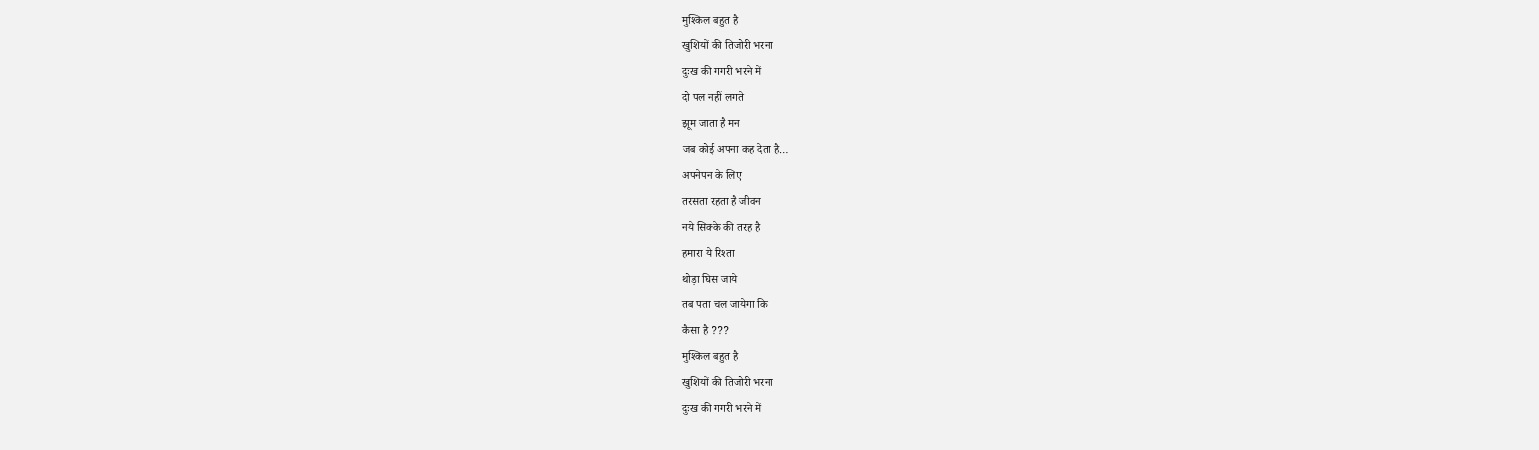मुश्किल बहुत है
खुशियों की तिजोरी भरना
दुःख की गगरी भरने में
दो पल नहीं लगते
झूम जाता है मन
जब कोई अपना कह देता है…
अपनेपन के लिए
तरसता रहता है जीवन
नये सिक्के की तरह है
हमारा ये रिश्ता
थोड़ा घिस जाये
तब पता चल जायेगा कि
कैसा है ???
मुश्किल बहुत है
खुशियों की तिजोरी भरना
दुःख की गगरी भरने में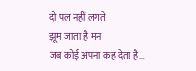दो पल नहीं लगते
झूम जाता है मन
जब कोई अपना कह देता है…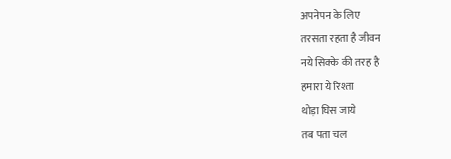अपनेपन के लिए
तरसता रहता है जीवन
नये सिक्के की तरह है
हमारा ये रिश्ता
थोड़ा घिस जाये
तब पता चल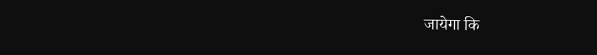जायेगा कि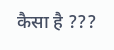कैसा है ???